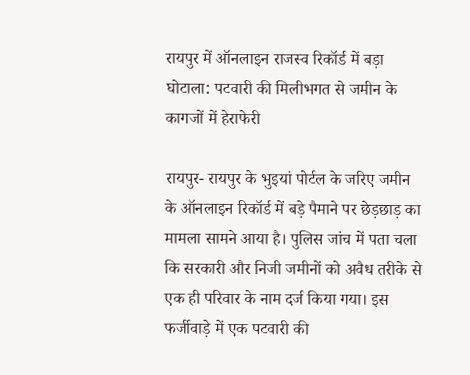रायपुर में ऑनलाइन राजस्व रिकॉर्ड में बड़ा घोटाला: पटवारी की मिलीभगत से जमीन के कागजों में हेराफेरी

रायपुर- रायपुर के भुइयां पोर्टल के जरिए जमीन के ऑनलाइन रिकॉर्ड में बड़े पैमाने पर छेड़छाड़ का मामला सामने आया है। पुलिस जांच में पता चला कि सरकारी और निजी जमीनों को अवैध तरीके से एक ही परिवार के नाम दर्ज किया गया। इस फर्जीवाड़े में एक पटवारी की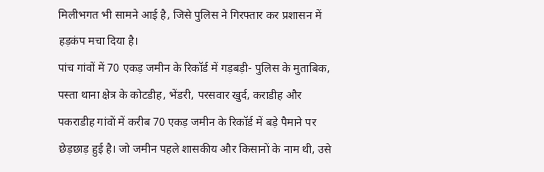मिलीभगत भी सामने आई है, जिसे पुलिस ने गिरफ्तार कर प्रशासन में हड़कंप मचा दिया है।
पांच गांवों में 70 एकड़ जमीन के रिकॉर्ड में गड़बड़ी- पुलिस के मुताबिक, पस्ता थाना क्षेत्र के कोटडीह, भेंडरी, परसवार खुर्द, कराडीह और पकराडीह गांवों में करीब 70 एकड़ जमीन के रिकॉर्ड में बड़े पैमाने पर छेड़छाड़ हुई है। जो जमीन पहले शासकीय और किसानों के नाम थी, उसे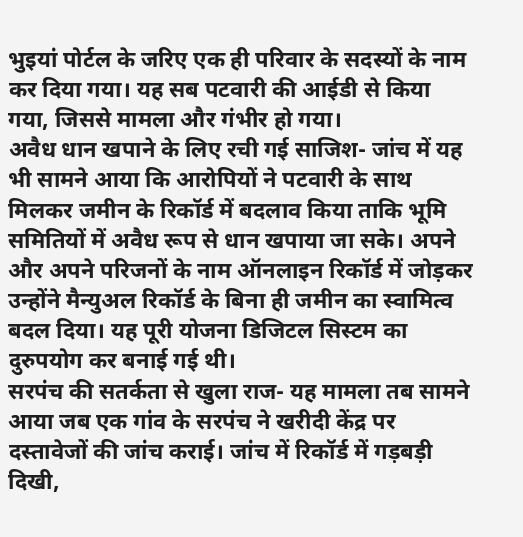भुइयां पोर्टल के जरिए एक ही परिवार के सदस्यों के नाम कर दिया गया। यह सब पटवारी की आईडी से किया गया, जिससे मामला और गंभीर हो गया।
अवैध धान खपाने के लिए रची गई साजिश- जांच में यह भी सामने आया कि आरोपियों ने पटवारी के साथ मिलकर जमीन के रिकॉर्ड में बदलाव किया ताकि भूमि समितियों में अवैध रूप से धान खपाया जा सके। अपने और अपने परिजनों के नाम ऑनलाइन रिकॉर्ड में जोड़कर उन्होंने मैन्युअल रिकॉर्ड के बिना ही जमीन का स्वामित्व बदल दिया। यह पूरी योजना डिजिटल सिस्टम का दुरुपयोग कर बनाई गई थी।
सरपंच की सतर्कता से खुला राज- यह मामला तब सामने आया जब एक गांव के सरपंच ने खरीदी केंद्र पर दस्तावेजों की जांच कराई। जांच में रिकॉर्ड में गड़बड़ी दिखी,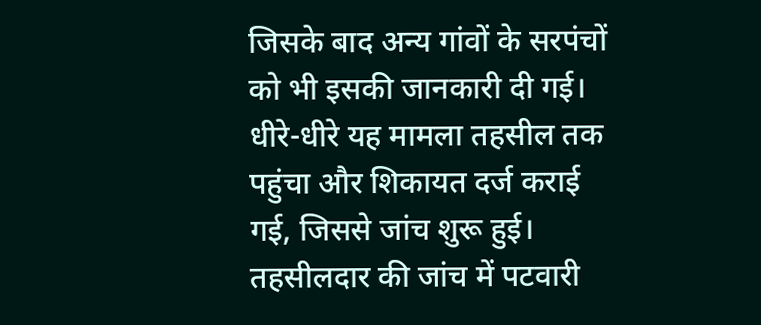जिसके बाद अन्य गांवों के सरपंचों को भी इसकी जानकारी दी गई। धीरे-धीरे यह मामला तहसील तक पहुंचा और शिकायत दर्ज कराई गई, जिससे जांच शुरू हुई।
तहसीलदार की जांच में पटवारी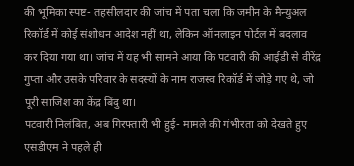की भूमिका स्पष्ट- तहसीलदार की जांच में पता चला कि जमीन के मैन्युअल रिकॉर्ड में कोई संशोधन आदेश नहीं था, लेकिन ऑनलाइन पोर्टल में बदलाव कर दिया गया था। जांच में यह भी सामने आया कि पटवारी की आईडी से वीरेंद्र गुप्ता और उसके परिवार के सदस्यों के नाम राजस्व रिकॉर्ड में जोड़े गए थे, जो पूरी साजिश का केंद्र बिंदु था।
पटवारी निलंबित, अब गिरफ्तारी भी हुई- मामले की गंभीरता को देखते हुए एसडीएम ने पहले ही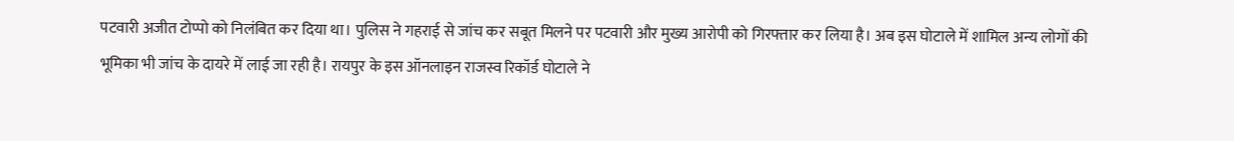पटवारी अजीत टोप्पो को निलंबित कर दिया था। पुलिस ने गहराई से जांच कर सबूत मिलने पर पटवारी और मुख्य आरोपी को गिरफ्तार कर लिया है। अब इस घोटाले में शामिल अन्य लोगों की भूमिका भी जांच के दायरे में लाई जा रही है। रायपुर के इस ऑनलाइन राजस्व रिकॉर्ड घोटाले ने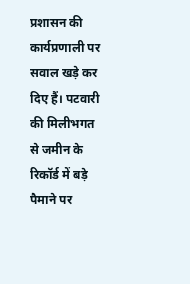प्रशासन की कार्यप्रणाली पर सवाल खड़े कर दिए हैं। पटवारी की मिलीभगत से जमीन के रिकॉर्ड में बड़े पैमाने पर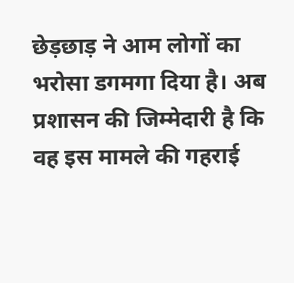छेड़छाड़ ने आम लोगों का भरोसा डगमगा दिया है। अब प्रशासन की जिम्मेदारी है कि वह इस मामले की गहराई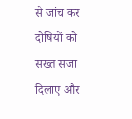से जांच कर दोषियों को सख्त सजा दिलाए और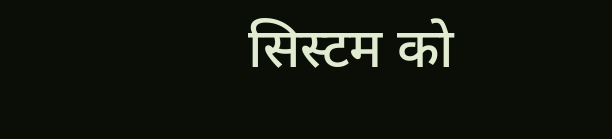सिस्टम को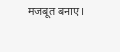मजबूत बनाए।